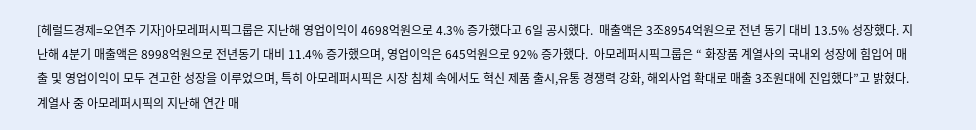[헤럴드경제=오연주 기자]아모레퍼시픽그룹은 지난해 영업이익이 4698억원으로 4.3% 증가했다고 6일 공시했다.  매출액은 3조8954억원으로 전년 동기 대비 13.5% 성장했다. 지난해 4분기 매출액은 8998억원으로 전년동기 대비 11.4% 증가했으며, 영업이익은 645억원으로 92% 증가했다.  아모레퍼시픽그룹은 “ 화장품 계열사의 국내외 성장에 힘입어 매출 및 영업이익이 모두 견고한 성장을 이루었으며, 특히 아모레퍼시픽은 시장 침체 속에서도 혁신 제품 출시,유통 경쟁력 강화, 해외사업 확대로 매출 3조원대에 진입했다”고 밝혔다. 계열사 중 아모레퍼시픽의 지난해 연간 매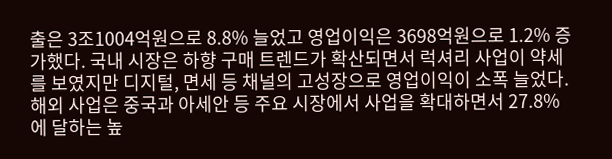출은 3조1004억원으로 8.8% 늘었고 영업이익은 3698억원으로 1.2% 증가했다. 국내 시장은 하향 구매 트렌드가 확산되면서 럭셔리 사업이 약세를 보였지만 디지털, 면세 등 채널의 고성장으로 영업이익이 소폭 늘었다. 해외 사업은 중국과 아세안 등 주요 시장에서 사업을 확대하면서 27.8%에 달하는 높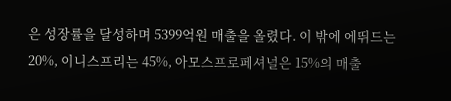은 성장률을 달성하며 5399억원 매출을 올렸다. 이 밖에 에뛰드는 20%, 이니스프리는 45%, 아모스프로페셔널은 15%의 매출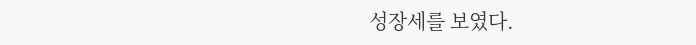성장세를 보였다.